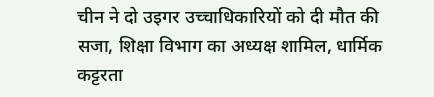चीन ने दो उइगर उच्चाधिकारियों को दी मौत की सजा, शिक्षा विभाग का अध्यक्ष शामिल, धार्मिक कट्टरता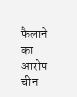फैलाने का आरोप
चीन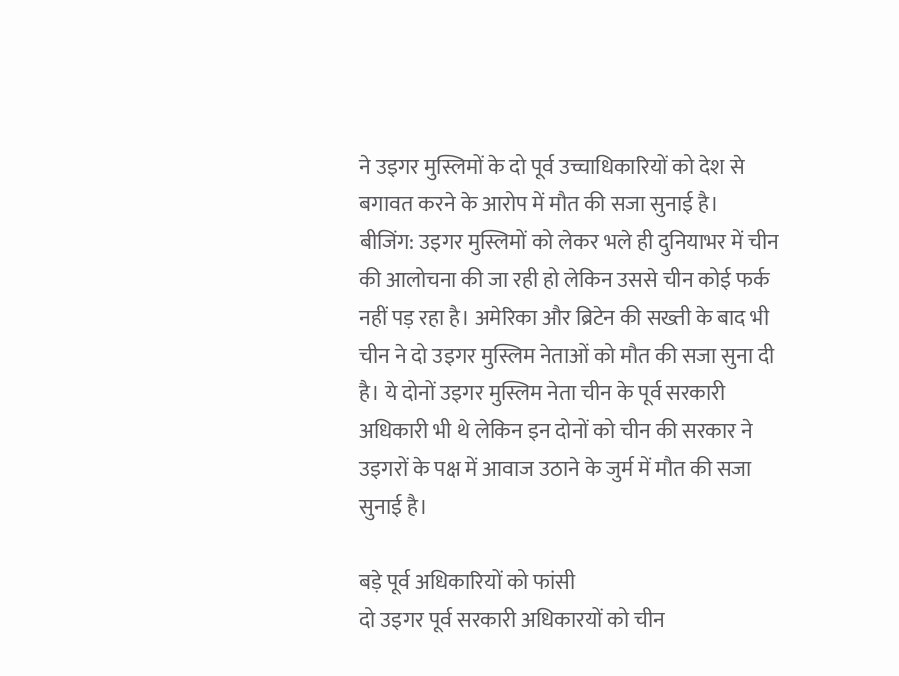ने उइगर मुस्लिमों के दो पूर्व उच्चाधिकारियों को देश से बगावत करने के आरोप में मौत की सजा सुनाई है।
बीजिंग: उइगर मुस्लिमों को लेकर भले ही दुनियाभर में चीन की आलोचना की जा रही हो लेकिन उससे चीन कोई फर्क नहीं पड़ रहा है। अमेरिका और ब्रिटेन की सख्ती के बाद भी चीन ने दो उइगर मुस्लिम नेताओं को मौत की सजा सुना दी है। ये दोनों उइगर मुस्लिम नेता चीन के पूर्व सरकारी अधिकारी भी थे लेकिन इन दोनों को चीन की सरकार ने उइगरों के पक्ष में आवाज उठाने के जुर्म में मौत की सजा सुनाई है।

बड़े पूर्व अधिकारियों को फांसी
दो उइगर पूर्व सरकारी अधिकारयों को चीन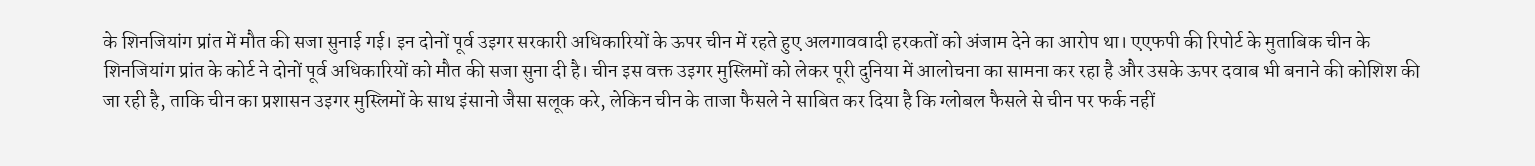के शिनजियांग प्रांत में मौत की सजा सुनाई गई। इन दोनों पूर्व उइगर सरकारी अधिकारियों के ऊपर चीन में रहते हुए अलगाववादी हरकतों को अंजाम देने का आरोप था। एएफपी की रिपोर्ट के मुताबिक चीन के शिनजियांग प्रांत के कोर्ट ने दोनों पूर्व अधिकारियों को मौत की सजा सुना दी है। चीन इस वक्त उइगर मुस्लिमों को लेकर पूरी दुनिया में आलोचना का सामना कर रहा है और उसके ऊपर दवाब भी बनाने की कोशिश की जा रही है, ताकि चीन का प्रशासन उइगर मुस्लिमों के साथ इंसानो जैसा सलूक करे, लेकिन चीन के ताजा फैसले ने साबित कर दिया है कि ग्लोबल फैसले से चीन पर फर्क नहीं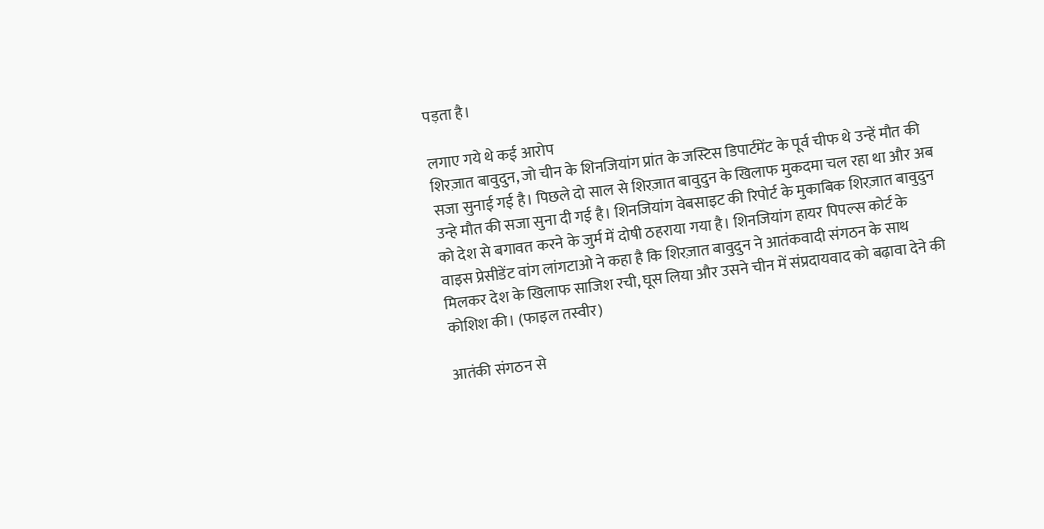पड़ता है।

लगाए गये थे कई आरोप
शिरज़ात बावुदुन, जो चीन के शिनजियांग प्रांत के जस्टिस डिपार्टमेंट के पूर्व चीफ थे उन्हें मौत की सजा सुनाई गई है। पिछले दो साल से शिरज़ात बावुदुन के खिलाफ मुकदमा चल रहा था और अब उन्हे मौत की सजा सुना दी गई है। शिनजियांग वेबसाइट की रिपोर्ट के मुकाबिक शिरज़ात बावुदुन को देश से बगावत करने के जुर्म में दोषी ठहराया गया है। शिनजियांग हायर पिपल्स कोर्ट के वाइस प्रेसीडेंट वांग लांगटाओ ने कहा है कि शिरज़ात बावुदुन ने आतंकवादी संगठन के साथ मिलकर देश के खिलाफ साजिश रची, घूस लिया और उसने चीन में संप्रदायवाद को बढ़ावा देने की कोशिश की। (फाइल तस्वीर)

आतंकी संगठन से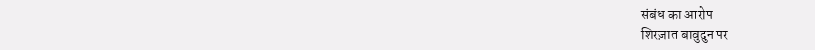संबंध का आरोप
शिरज़ात बावुदुन पर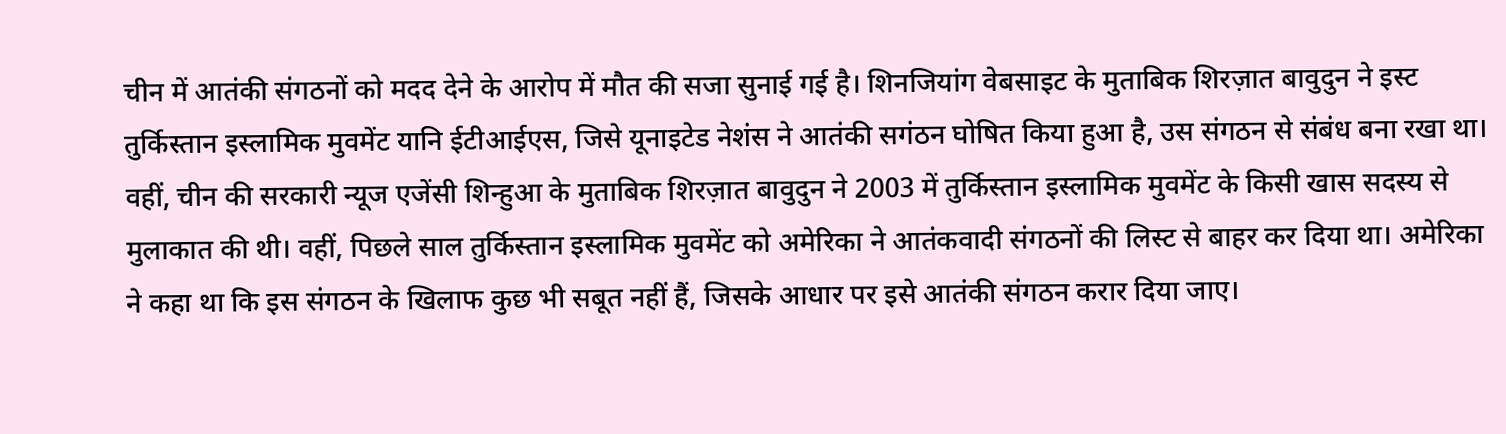चीन में आतंकी संगठनों को मदद देने के आरोप में मौत की सजा सुनाई गई है। शिनजियांग वेबसाइट के मुताबिक शिरज़ात बावुदुन ने इस्ट तुर्किस्तान इस्लामिक मुवमेंट यानि ईटीआईएस, जिसे यूनाइटेड नेशंस ने आतंकी सगंठन घोषित किया हुआ है, उस संगठन से संबंध बना रखा था। वहीं, चीन की सरकारी न्यूज एजेंसी शिन्हुआ के मुताबिक शिरज़ात बावुदुन ने 2003 में तुर्किस्तान इस्लामिक मुवमेंट के किसी खास सदस्य से मुलाकात की थी। वहीं, पिछले साल तुर्किस्तान इस्लामिक मुवमेंट को अमेरिका ने आतंकवादी संगठनों की लिस्ट से बाहर कर दिया था। अमेरिका ने कहा था कि इस संगठन के खिलाफ कुछ भी सबूत नहीं हैं, जिसके आधार पर इसे आतंकी संगठन करार दिया जाए।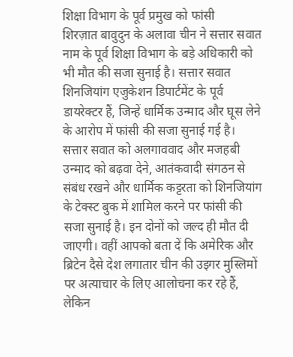शिक्षा विभाग के पूर्व प्रमुख को फांसी
शिरज़ात बावुदुन के अलावा चीन ने सत्तार सवात नाम के पूर्व शिक्षा विभाग के बड़े अधिकारी को भी मौत की सजा सुनाई है। सत्तार सवात शिनजियांग एजुकेशन डिपार्टमेंट के पूर्व डायरेक्टर हैं, जिन्हें धार्मिक उन्माद और घूस लेने के आरोप में फांसी की सजा सुनाई गई है। सत्तार सवात को अलगाववाद और मजहबी उन्माद को बढ़वा देने, आतंकवादी संगठन से संबंध रखने और धार्मिक कट्टरता को शिनजियांग के टेक्स्ट बुक में शामिल करने पर फांसी की सजा सुनाई है। इन दोनों को जल्द ही मौत दी जाएगी। वहीं आपको बता दें कि अमेरिक और ब्रिटेन दैसे देश लगातार चीन की उइगर मुस्लिमों पर अत्याचार के लिए आलोचना कर रहे हैं, लेकिन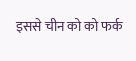इससे चीन को को फर्क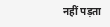नहीं पड़ता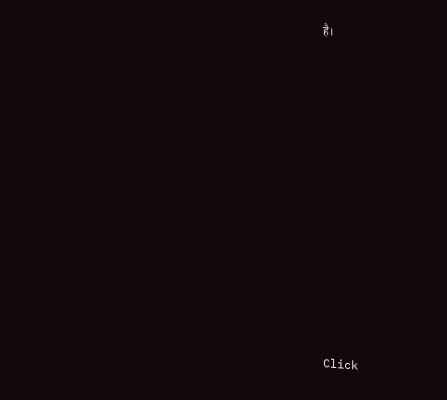है।












Click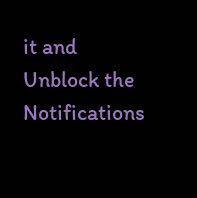it and Unblock the Notifications